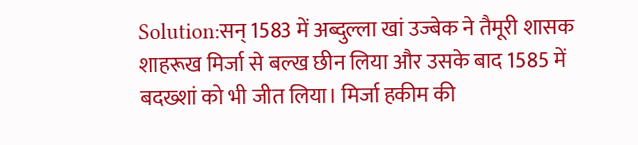Solution:सन् 1583 में अब्दुल्ला खां उज्बेक ने तैमूरी शासक शाहरूख मिर्जा से बल्ख छीन लिया और उसके बाद 1585 में बदख्शां को भी जीत लिया। मिर्जा हकीम की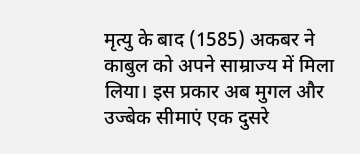मृत्यु के बाद (1585) अकबर ने काबुल को अपने साम्राज्य में मिला लिया। इस प्रकार अब मुगल और उज्बेक सीमाएं एक दुसरे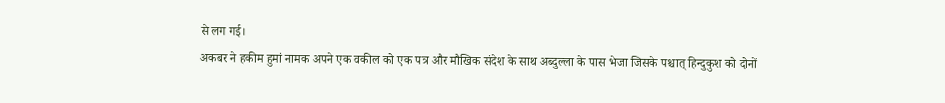से लग गई।
अकबर ने हकीम हुमां नामक अपने एक वकील को एक पत्र और मौखिक संदेश के साथ अब्दुल्ला के पास भेजा जिसके पश्चात् हिन्दुकुश को दोनों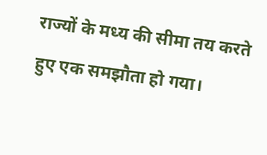राज्यों के मध्य की सीमा तय करते हुए एक समझौता हो गया।